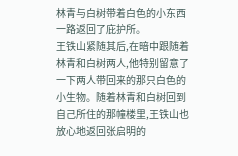林青与白树带着白色的小东西一路返回了庇护所。
王铁山紧随其后,在暗中跟随着林青和白树两人,他特别留意了一下两人带回来的那只白色的小生物。随着林青和白树回到自己所住的那幢楼里,王铁山也放心地返回张启明的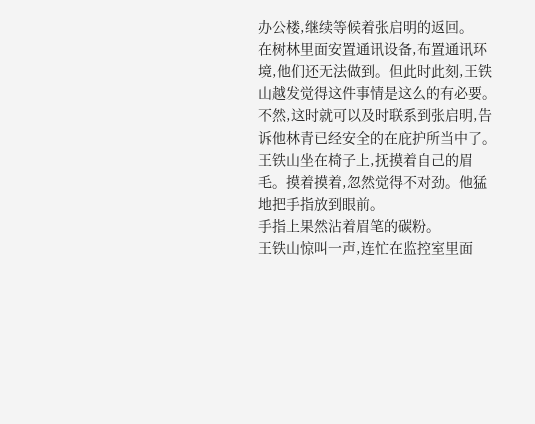办公楼,继续等候着张启明的返回。
在树林里面安置通讯设备,布置通讯环境,他们还无法做到。但此时此刻,王铁山越发觉得这件事情是这么的有必要。不然,这时就可以及时联系到张启明,告诉他林青已经安全的在庇护所当中了。
王铁山坐在椅子上,抚摸着自己的眉毛。摸着摸着,忽然觉得不对劲。他猛地把手指放到眼前。
手指上果然沾着眉笔的碳粉。
王铁山惊叫一声,连忙在监控室里面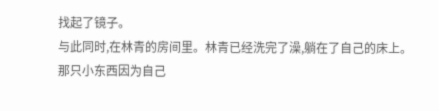找起了镜子。
与此同时,在林青的房间里。林青已经洗完了澡,躺在了自己的床上。
那只小东西因为自己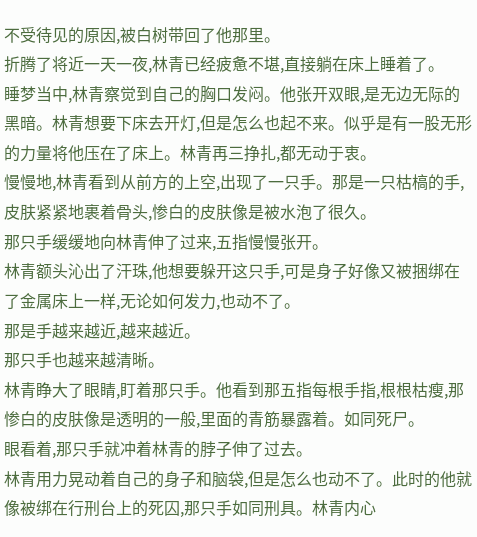不受待见的原因,被白树带回了他那里。
折腾了将近一天一夜,林青已经疲惫不堪,直接躺在床上睡着了。
睡梦当中,林青察觉到自己的胸口发闷。他张开双眼,是无边无际的黑暗。林青想要下床去开灯,但是怎么也起不来。似乎是有一股无形的力量将他压在了床上。林青再三挣扎,都无动于衷。
慢慢地,林青看到从前方的上空,出现了一只手。那是一只枯槁的手,皮肤紧紧地裹着骨头,惨白的皮肤像是被水泡了很久。
那只手缓缓地向林青伸了过来,五指慢慢张开。
林青额头沁出了汗珠,他想要躲开这只手,可是身子好像又被捆绑在了金属床上一样,无论如何发力,也动不了。
那是手越来越近,越来越近。
那只手也越来越清晰。
林青睁大了眼睛,盯着那只手。他看到那五指每根手指,根根枯瘦,那惨白的皮肤像是透明的一般,里面的青筋暴露着。如同死尸。
眼看着,那只手就冲着林青的脖子伸了过去。
林青用力晃动着自己的身子和脑袋,但是怎么也动不了。此时的他就像被绑在行刑台上的死囚,那只手如同刑具。林青内心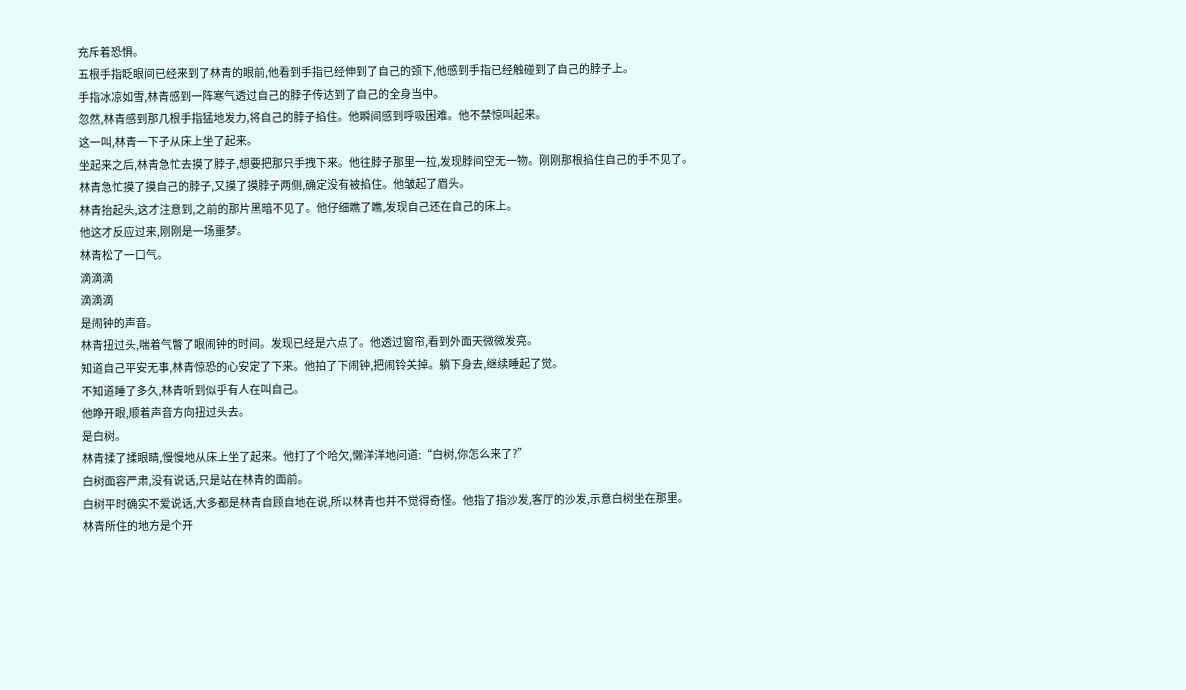充斥着恐惧。
五根手指眨眼间已经来到了林青的眼前,他看到手指已经伸到了自己的颈下,他感到手指已经触碰到了自己的脖子上。
手指冰凉如雪,林青感到一阵寒气透过自己的脖子传达到了自己的全身当中。
忽然,林青感到那几根手指猛地发力,将自己的脖子掐住。他瞬间感到呼吸困难。他不禁惊叫起来。
这一叫,林青一下子从床上坐了起来。
坐起来之后,林青急忙去摸了脖子,想要把那只手拽下来。他往脖子那里一拉,发现脖间空无一物。刚刚那根掐住自己的手不见了。
林青急忙摸了摸自己的脖子,又摸了摸脖子两侧,确定没有被掐住。他皱起了眉头。
林青抬起头,这才注意到,之前的那片黑暗不见了。他仔细瞧了瞧,发现自己还在自己的床上。
他这才反应过来,刚刚是一场噩梦。
林青松了一口气。
滴滴滴
滴滴滴
是闹钟的声音。
林青扭过头,喘着气瞥了眼闹钟的时间。发现已经是六点了。他透过窗帘,看到外面天微微发亮。
知道自己平安无事,林青惊恐的心安定了下来。他拍了下闹钟,把闹铃关掉。躺下身去,继续睡起了觉。
不知道睡了多久,林青听到似乎有人在叫自己。
他睁开眼,顺着声音方向扭过头去。
是白树。
林青揉了揉眼睛,慢慢地从床上坐了起来。他打了个哈欠,懒洋洋地问道:“白树,你怎么来了?”
白树面容严肃,没有说话,只是站在林青的面前。
白树平时确实不爱说话,大多都是林青自顾自地在说,所以林青也并不觉得奇怪。他指了指沙发,客厅的沙发,示意白树坐在那里。
林青所住的地方是个开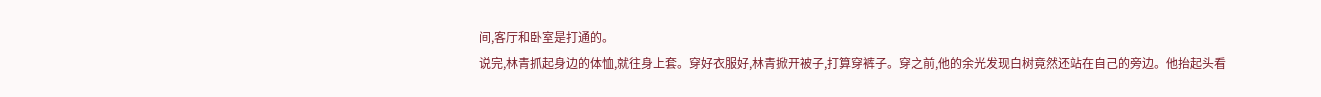间,客厅和卧室是打通的。
说完,林青抓起身边的体恤,就往身上套。穿好衣服好,林青掀开被子,打算穿裤子。穿之前,他的余光发现白树竟然还站在自己的旁边。他抬起头看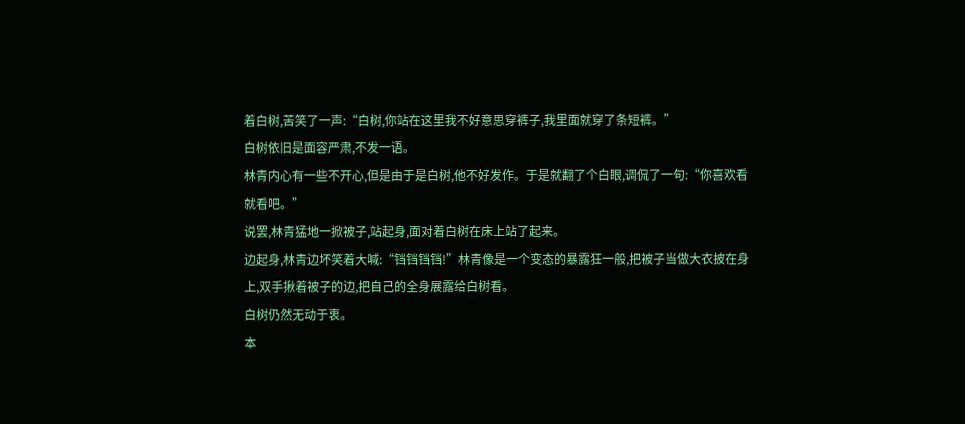着白树,苦笑了一声:“白树,你站在这里我不好意思穿裤子,我里面就穿了条短裤。”
白树依旧是面容严肃,不发一语。
林青内心有一些不开心,但是由于是白树,他不好发作。于是就翻了个白眼,调侃了一句:“你喜欢看就看吧。”
说罢,林青猛地一掀被子,站起身,面对着白树在床上站了起来。
边起身,林青边坏笑着大喊:“铛铛铛铛!”林青像是一个变态的暴露狂一般,把被子当做大衣披在身上,双手揪着被子的边,把自己的全身展露给白树看。
白树仍然无动于衷。
本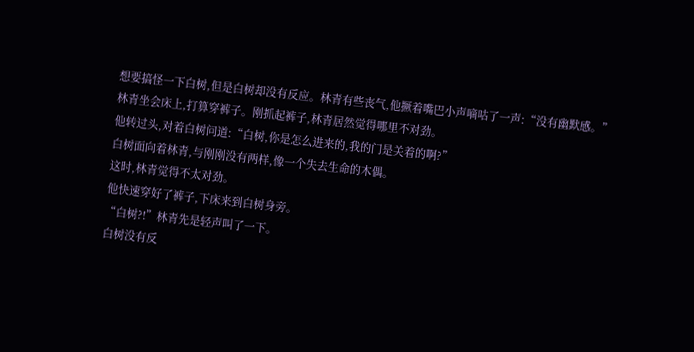想要搞怪一下白树,但是白树却没有反应。林青有些丧气,他撅着嘴巴小声嘀咕了一声:“没有幽默感。”
林青坐会床上,打算穿裤子。刚抓起裤子,林青居然觉得哪里不对劲。
他转过头,对着白树问道:“白树,你是怎么进来的,我的门是关着的啊?”
白树面向着林青,与刚刚没有两样,像一个失去生命的木偶。
这时,林青觉得不太对劲。
他快速穿好了裤子,下床来到白树身旁。
“白树?!”林青先是轻声叫了一下。
白树没有反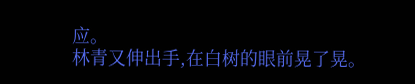应。
林青又伸出手,在白树的眼前晃了晃。